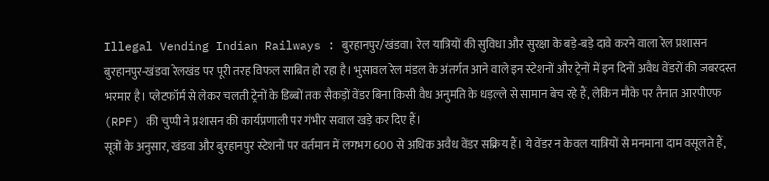Illegal Vending Indian Railways : बुरहानपुर/खंडवा। रेल यात्रियों की सुविधा और सुरक्षा के बड़े-बड़े दावे करने वाला रेल प्रशासन बुरहानपुर-खंडवा रेलखंड पर पूरी तरह विफल साबित हो रहा है। भुसावल रेल मंडल के अंतर्गत आने वाले इन स्टेशनों और ट्रेनों में इन दिनों अवैध वेंडरों की जबरदस्त भरमार है। प्लेटफॉर्म से लेकर चलती ट्रेनों के डिब्बों तक सैकड़ों वेंडर बिना किसी वैध अनुमति के धड़ल्ले से सामान बेच रहे हैं, लेकिन मौके पर तैनात आरपीएफ (RPF) की चुप्पी ने प्रशासन की कार्यप्रणाली पर गंभीर सवाल खड़े कर दिए हैं।
सूत्रों के अनुसार, खंडवा और बुरहानपुर स्टेशनों पर वर्तमान में लगभग 600 से अधिक अवैध वेंडर सक्रिय हैं। ये वेंडर न केवल यात्रियों से मनमाना दाम वसूलते हैं,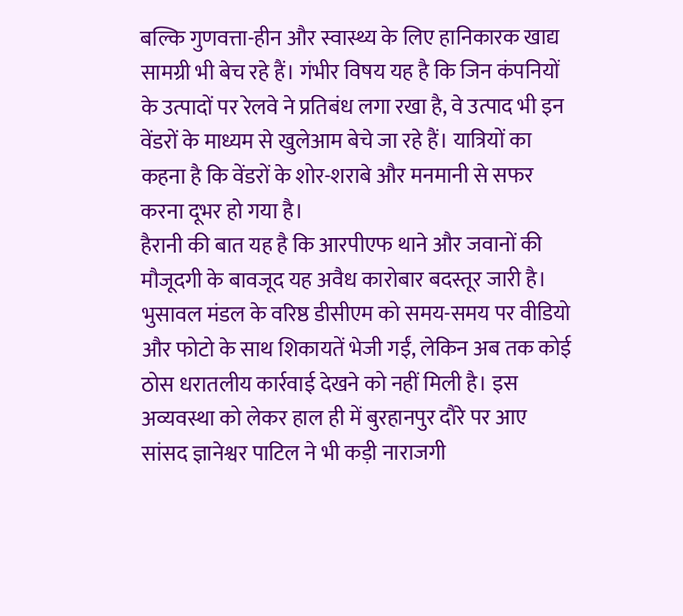बल्कि गुणवत्ता-हीन और स्वास्थ्य के लिए हानिकारक खाद्य सामग्री भी बेच रहे हैं। गंभीर विषय यह है कि जिन कंपनियों के उत्पादों पर रेलवे ने प्रतिबंध लगा रखा है, वे उत्पाद भी इन वेंडरों के माध्यम से खुलेआम बेचे जा रहे हैं। यात्रियों का कहना है कि वेंडरों के शोर-शराबे और मनमानी से सफर करना दूभर हो गया है।
हैरानी की बात यह है कि आरपीएफ थाने और जवानों की मौजूदगी के बावजूद यह अवैध कारोबार बदस्तूर जारी है। भुसावल मंडल के वरिष्ठ डीसीएम को समय-समय पर वीडियो और फोटो के साथ शिकायतें भेजी गईं, लेकिन अब तक कोई ठोस धरातलीय कार्रवाई देखने को नहीं मिली है। इस अव्यवस्था को लेकर हाल ही में बुरहानपुर दौरे पर आए सांसद ज्ञानेश्वर पाटिल ने भी कड़ी नाराजगी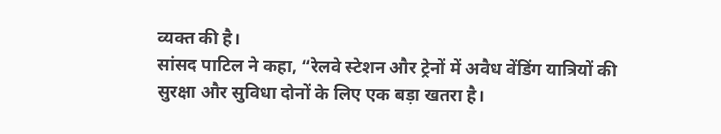व्यक्त की है।
सांसद पाटिल ने कहा, “रेलवे स्टेशन और ट्रेनों में अवैध वेंडिंग यात्रियों की सुरक्षा और सुविधा दोनों के लिए एक बड़ा खतरा है।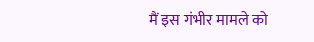मैं इस गंभीर मामले को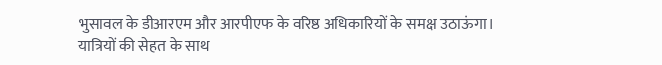भुसावल के डीआरएम और आरपीएफ के वरिष्ठ अधिकारियों के समक्ष उठाऊंगा। यात्रियों की सेहत के साथ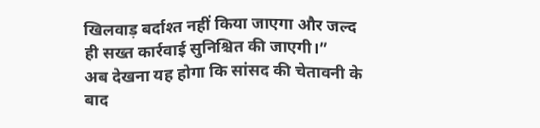खिलवाड़ बर्दाश्त नहीं किया जाएगा और जल्द ही सख्त कार्रवाई सुनिश्चित की जाएगी।”
अब देखना यह होगा कि सांसद की चेतावनी के बाद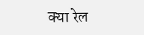क्या रेल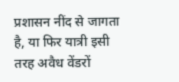प्रशासन नींद से जागता है, या फिर यात्री इसी तरह अवैध वेंडरों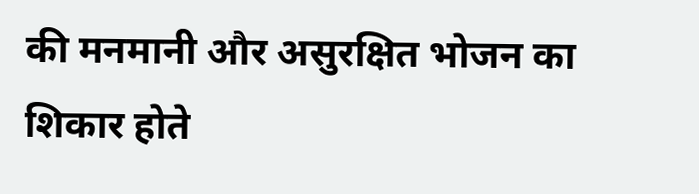की मनमानी और असुरक्षित भोजन का शिकार होते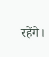रहेंगे।